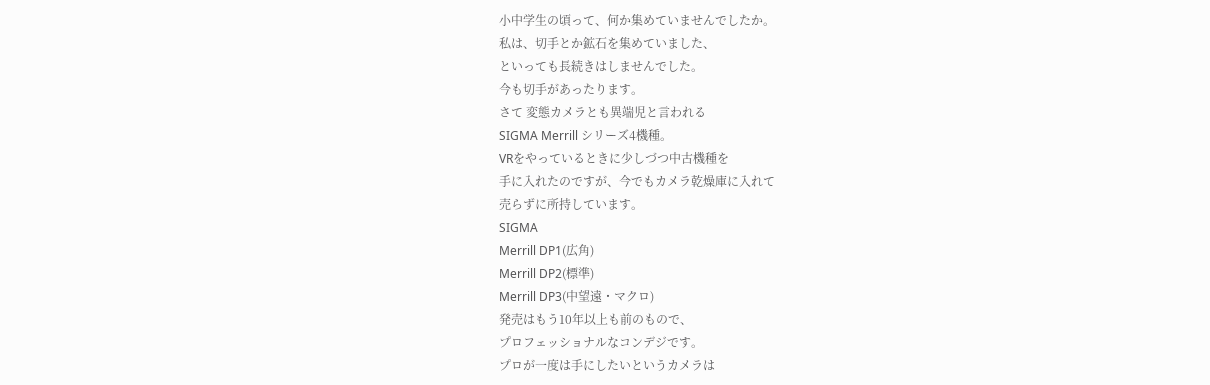小中学生の頃って、何か集めていませんでしたか。
私は、切手とか鉱石を集めていました、
といっても長続きはしませんでした。
今も切手があったります。
さて 変態カメラとも異端児と言われる
SIGMA Merrill シリーズ4機種。
VRをやっているときに少しづつ中古機種を
手に入れたのですが、今でもカメラ乾燥庫に入れて
売らずに所持しています。
SIGMA
Merrill DP1(広角)
Merrill DP2(標準)
Merrill DP3(中望遠・マクロ)
発売はもう10年以上も前のもので、
プロフェッショナルなコンデジです。
プロが一度は手にしたいというカメラは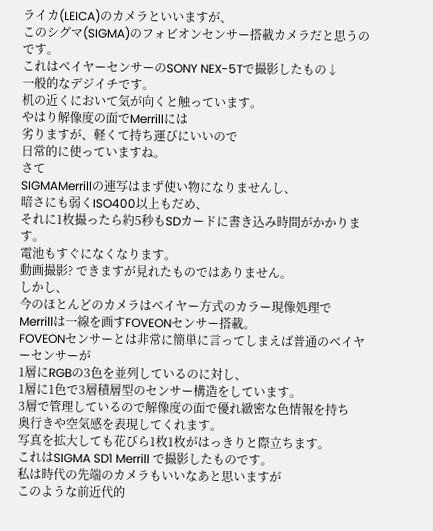ライカ(LEICA)のカメラといいますが、
このシグマ(SIGMA)のフォビオンセンサー搭載カメラだと思うのです。
これはベイヤーセンサーのSONY NEX-5Tで撮影したもの↓
一般的なデジイチです。
机の近くにおいて気が向くと触っています。
やはり解像度の面でMerrillには
劣りますが、軽くて持ち運びにいいので
日常的に使っていますね。
さて
SIGMAMerrillの連写はまず使い物になりませんし、
暗さにも弱くISO400以上もだめ、
それに1枚撮ったら約5秒もSDカードに書き込み時間がかかります。
電池もすぐになくなります。
動画撮影? できますが見れたものではありません。
しかし、
今のほとんどのカメラはベイヤー方式のカラー現像処理で
Merrillは一線を画すFOVEONセンサー搭載。
FOVEONセンサーとは非常に簡単に言ってしまえば普通のベイヤーセンサーが
1層にRGBの3色を並列しているのに対し、
1層に1色で3層積層型のセンサー構造をしています。
3層で管理しているので解像度の面で優れ緻密な色情報を持ち
奥行きや空気感を表現してくれます。
写真を拡大しても花びら1枚1枚がはっきりと際立ちます。
これはSIGMA SD1 Merrill で撮影したものです。
私は時代の先端のカメラもいいなあと思いますが
このような前近代的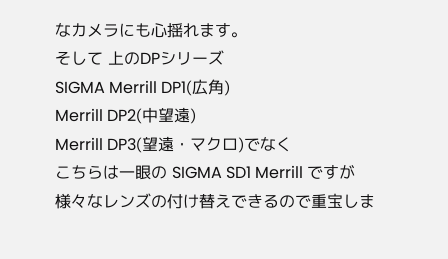なカメラにも心揺れます。
そして 上のDPシリーズ
SIGMA Merrill DP1(広角)
Merrill DP2(中望遠)
Merrill DP3(望遠・マクロ)でなく
こちらは一眼の SIGMA SD1 Merrill ですが
様々なレンズの付け替えできるので重宝しま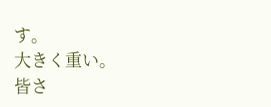す。
大きく重い。
皆さ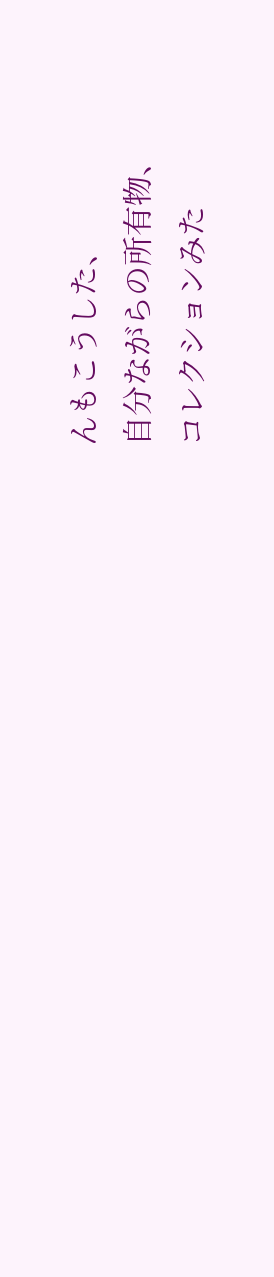んもこうした、
自分ながらの所有物、
コレクションみた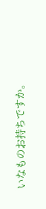いなものお持ちですか。